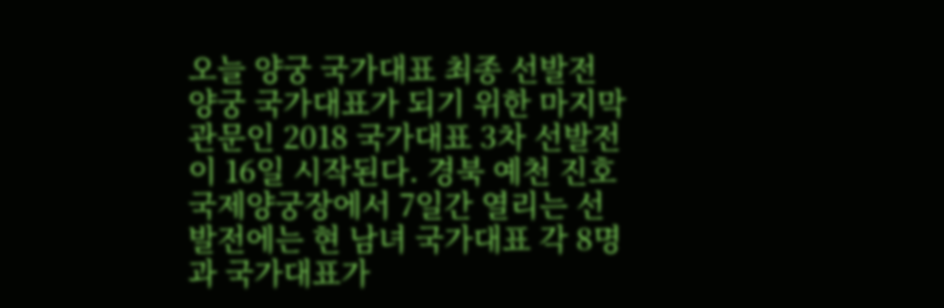오늘 양궁 국가대표 최종 선발전 양궁 국가대표가 되기 위한 마지막 관문인 2018 국가대표 3차 선발전이 16일 시작된다. 경북 예천 진호국제양궁장에서 7일간 열리는 선발전에는 현 남녀 국가대표 각 8명과 국가대표가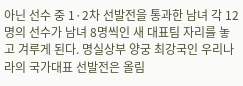아닌 선수 중 1·2차 선발전을 통과한 남녀 각 12명의 선수가 남녀 8명씩인 새 대표팀 자리를 놓고 겨루게 된다. 명실상부 양궁 최강국인 우리나라의 국가대표 선발전은 올림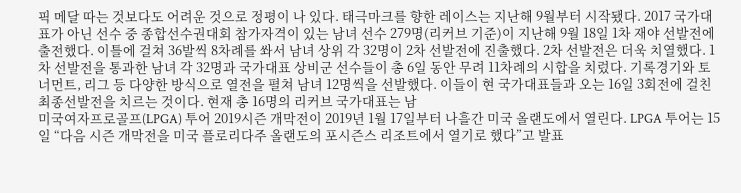픽 메달 따는 것보다도 어려운 것으로 정평이 나 있다. 태극마크를 향한 레이스는 지난해 9월부터 시작됐다. 2017 국가대표가 아닌 선수 중 종합선수권대회 참가자격이 있는 남녀 선수 279명(리커브 기준)이 지난해 9월 18일 1차 재야 선발전에 출전했다. 이틀에 걸쳐 36발씩 8차례를 쏴서 남녀 상위 각 32명이 2차 선발전에 진출했다. 2차 선발전은 더욱 치열했다. 1차 선발전을 통과한 남녀 각 32명과 국가대표 상비군 선수들이 총 6일 동안 무려 11차례의 시합을 치렀다. 기록경기와 토너먼트, 리그 등 다양한 방식으로 열전을 펼쳐 남녀 12명씩을 선발했다. 이들이 현 국가대표들과 오는 16일 3회전에 걸친 최종선발전을 치르는 것이다. 현재 총 16명의 리커브 국가대표는 남
미국여자프로골프(LPGA) 투어 2019시즌 개막전이 2019년 1월 17일부터 나흘간 미국 올랜도에서 열린다. LPGA 투어는 15일 “다음 시즌 개막전을 미국 플로리다주 올랜도의 포시즌스 리조트에서 열기로 했다”고 발표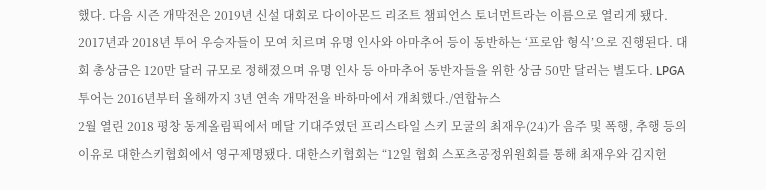했다. 다음 시즌 개막전은 2019년 신설 대회로 다이아몬드 리조트 챔피언스 토너먼트라는 이름으로 열리게 됐다. 2017년과 2018년 투어 우승자들이 모여 치르며 유명 인사와 아마추어 등이 동반하는 ‘프로암 형식’으로 진행된다. 대회 총상금은 120만 달러 규모로 정해졌으며 유명 인사 등 아마추어 동반자들을 위한 상금 50만 달러는 별도다. LPGA 투어는 2016년부터 올해까지 3년 연속 개막전을 바하마에서 개최했다./연합뉴스
2월 열린 2018 평창 동계올림픽에서 메달 기대주였던 프리스타일 스키 모굴의 최재우(24)가 음주 및 폭행, 추행 등의 이유로 대한스키협회에서 영구제명됐다. 대한스키협회는 “12일 협회 스포츠공정위원회를 통해 최재우와 김지헌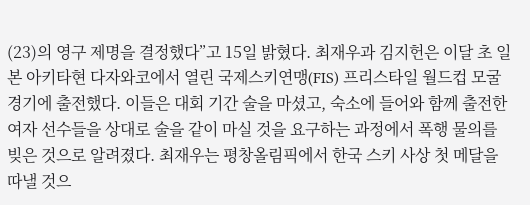(23)의 영구 제명을 결정했다”고 15일 밝혔다. 최재우과 김지헌은 이달 초 일본 아키타현 다자와코에서 열린 국제스키연맹(FIS) 프리스타일 월드컵 모굴 경기에 출전했다. 이들은 대회 기간 술을 마셨고, 숙소에 들어와 함께 출전한 여자 선수들을 상대로 술을 같이 마실 것을 요구하는 과정에서 폭행 물의를 빚은 것으로 알려졌다. 최재우는 평창올림픽에서 한국 스키 사상 첫 메달을 따낼 것으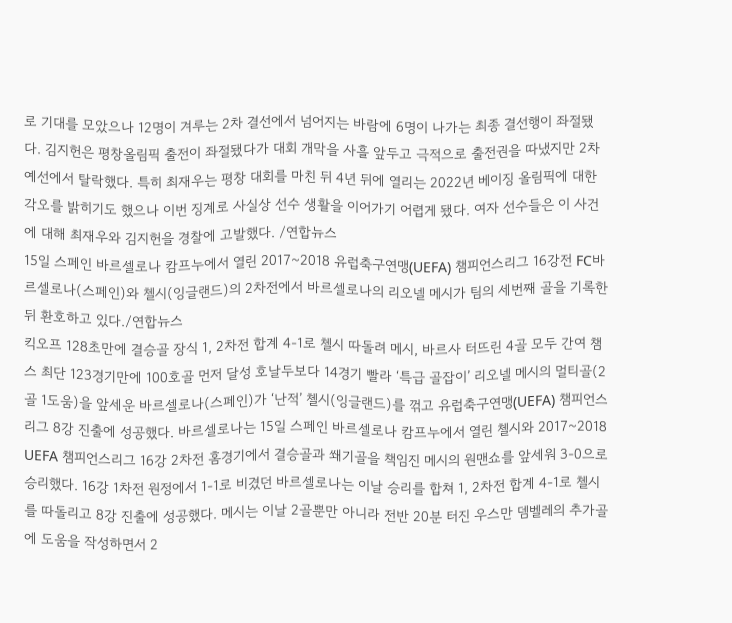로 기대를 모았으나 12명이 겨루는 2차 결선에서 넘어지는 바람에 6명이 나가는 최종 결선행이 좌절됐다. 김지헌은 평창올림픽 출전이 좌절됐다가 대회 개막을 사흘 앞두고 극적으로 출전권을 따냈지만 2차 예선에서 탈락했다. 특히 최재우는 평창 대회를 마친 뒤 4년 뒤에 열리는 2022년 베이징 올림픽에 대한 각오를 밝히기도 했으나 이번 징계로 사실상 선수 생활을 이어가기 어렵게 됐다. 여자 선수들은 이 사건에 대해 최재우와 김지헌을 경찰에 고발했다. /연합뉴스
15일 스페인 바르셀로나 캄프누에서 열린 2017~2018 유럽축구연맹(UEFA) 챔피언스리그 16강전 FC바르셀로나(스페인)와 첼시(잉글랜드)의 2차전에서 바르셀로나의 리오넬 메시가 팀의 세번째 골을 기록한 뒤 환호하고 있다./연합뉴스
킥오프 128초만에 결승골 장식 1, 2차전 합계 4-1로 첼시 따돌려 메시, 바르사 터뜨린 4골 모두 간여 챔스 최단 123경기만에 100호골 먼저 달성 호날두보다 14경기 빨라 ‘특급 골잡이’ 리오넬 메시의 멀티골(2골 1도움)을 앞세운 바르셀로나(스페인)가 ‘난적’ 첼시(잉글랜드)를 꺾고 유럽축구연맹(UEFA) 챔피언스리그 8강 진출에 성공했다. 바르셀로나는 15일 스페인 바르셀로나 캄프누에서 열린 첼시와 2017~2018 UEFA 챔피언스리그 16강 2차전 홈경기에서 결승골과 쐐기골을 책임진 메시의 원맨쇼를 앞세워 3-0으로 승리했다. 16강 1차전 원정에서 1-1로 비겼던 바르셀로나는 이날 승리를 합쳐 1, 2차전 합계 4-1로 첼시를 따돌리고 8강 진출에 성공했다. 메시는 이날 2골뿐만 아니라 전반 20분 터진 우스만 뎀벨레의 추가골에 도움을 작성하면서 2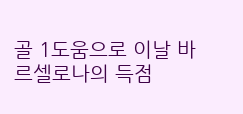골 1도움으로 이날 바르셀로나의 득점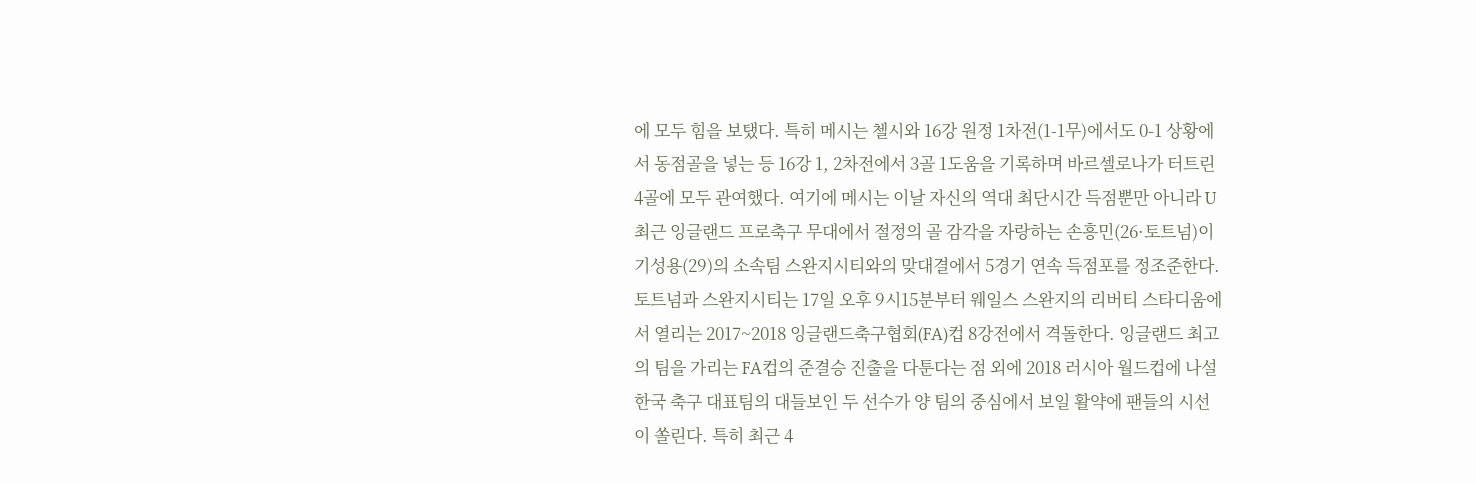에 모두 힘을 보탰다. 특히 메시는 첼시와 16강 원정 1차전(1-1무)에서도 0-1 상황에서 동점골을 넣는 등 16강 1, 2차전에서 3골 1도움을 기록하며 바르셀로나가 터트린 4골에 모두 관여했다. 여기에 메시는 이날 자신의 역대 최단시간 득점뿐만 아니라 U
최근 잉글랜드 프로축구 무대에서 절정의 골 감각을 자랑하는 손흥민(26·토트넘)이 기성용(29)의 소속팀 스완지시티와의 맞대결에서 5경기 연속 득점포를 정조준한다. 토트넘과 스완지시티는 17일 오후 9시15분부터 웨일스 스완지의 리버티 스타디움에서 열리는 2017~2018 잉글랜드축구협회(FA)컵 8강전에서 격돌한다. 잉글랜드 최고의 팀을 가리는 FA컵의 준결승 진출을 다툰다는 점 외에 2018 러시아 월드컵에 나설 한국 축구 대표팀의 대들보인 두 선수가 양 팀의 중심에서 보일 활약에 팬들의 시선이 쏠린다. 특히 최근 4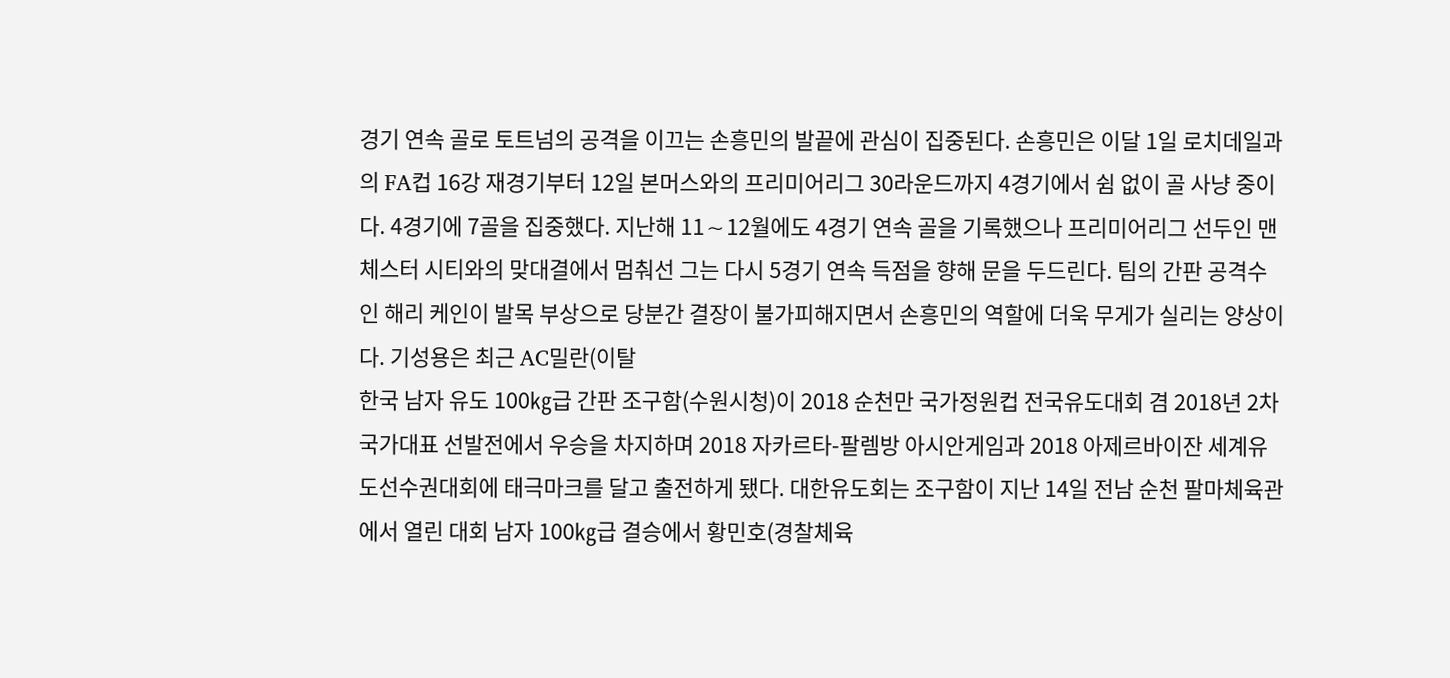경기 연속 골로 토트넘의 공격을 이끄는 손흥민의 발끝에 관심이 집중된다. 손흥민은 이달 1일 로치데일과의 FA컵 16강 재경기부터 12일 본머스와의 프리미어리그 30라운드까지 4경기에서 쉼 없이 골 사냥 중이다. 4경기에 7골을 집중했다. 지난해 11∼12월에도 4경기 연속 골을 기록했으나 프리미어리그 선두인 맨체스터 시티와의 맞대결에서 멈춰선 그는 다시 5경기 연속 득점을 향해 문을 두드린다. 팀의 간판 공격수인 해리 케인이 발목 부상으로 당분간 결장이 불가피해지면서 손흥민의 역할에 더욱 무게가 실리는 양상이다. 기성용은 최근 AC밀란(이탈
한국 남자 유도 100㎏급 간판 조구함(수원시청)이 2018 순천만 국가정원컵 전국유도대회 겸 2018년 2차 국가대표 선발전에서 우승을 차지하며 2018 자카르타-팔렘방 아시안게임과 2018 아제르바이잔 세계유도선수권대회에 태극마크를 달고 출전하게 됐다. 대한유도회는 조구함이 지난 14일 전남 순천 팔마체육관에서 열린 대회 남자 100㎏급 결승에서 황민호(경찰체육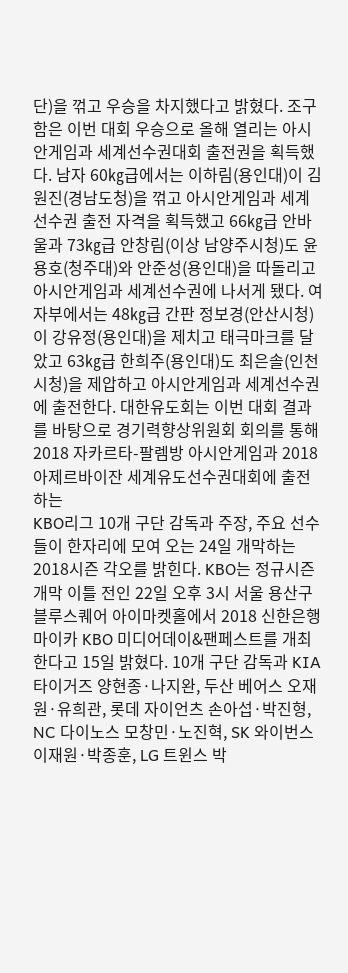단)을 꺾고 우승을 차지했다고 밝혔다. 조구함은 이번 대회 우승으로 올해 열리는 아시안게임과 세계선수권대회 출전권을 획득했다. 남자 60㎏급에서는 이하림(용인대)이 김원진(경남도청)을 꺾고 아시안게임과 세계선수권 출전 자격을 획득했고 66㎏급 안바울과 73㎏급 안창림(이상 남양주시청)도 윤용호(청주대)와 안준성(용인대)을 따돌리고 아시안게임과 세계선수권에 나서게 됐다. 여자부에서는 48㎏급 간판 정보경(안산시청)이 강유정(용인대)을 제치고 태극마크를 달았고 63㎏급 한희주(용인대)도 최은솔(인천시청)을 제압하고 아시안게임과 세계선수권에 출전한다. 대한유도회는 이번 대회 결과를 바탕으로 경기력향상위원회 회의를 통해 2018 자카르타-팔렘방 아시안게임과 2018 아제르바이잔 세계유도선수권대회에 출전하는
KBO리그 10개 구단 감독과 주장, 주요 선수들이 한자리에 모여 오는 24일 개막하는 2018시즌 각오를 밝힌다. KBO는 정규시즌 개막 이틀 전인 22일 오후 3시 서울 용산구 블루스퀘어 아이마켓홀에서 2018 신한은행 마이카 KBO 미디어데이&팬페스트를 개최한다고 15일 밝혔다. 10개 구단 감독과 KIA 타이거즈 양현종·나지완, 두산 베어스 오재원·유희관, 롯데 자이언츠 손아섭·박진형, NC 다이노스 모창민·노진혁, SK 와이번스 이재원·박종훈, LG 트윈스 박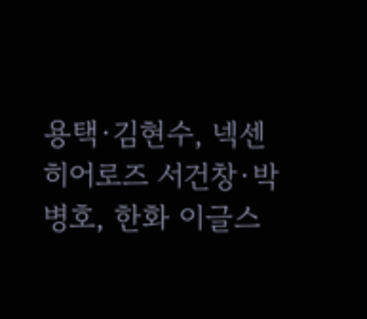용택·김현수, 넥센 히어로즈 서건창·박병호, 한화 이글스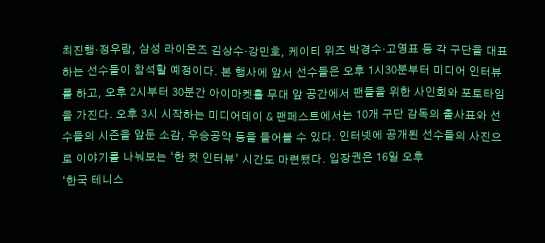최진행·정우람, 삼성 라이온즈 김상수·강민호, 케이티 위즈 박경수·고영표 등 각 구단을 대표하는 선수들이 참석할 예정이다. 본 행사에 앞서 선수들은 오후 1시30분부터 미디어 인터뷰를 하고, 오후 2시부터 30분간 아이마켓홀 무대 앞 공간에서 팬들을 위한 사인회와 포토타임을 가진다. 오후 3시 시작하는 미디어데이 & 팬페스트에서는 10개 구단 감독의 출사표와 선수들의 시즌을 앞둔 소감, 우승공약 등을 들어볼 수 있다. 인터넷에 공개된 선수들의 사진으로 이야기를 나눠보는 ‘한 컷 인터뷰’ 시간도 마련됐다. 입장권은 16일 오후
‘한국 테니스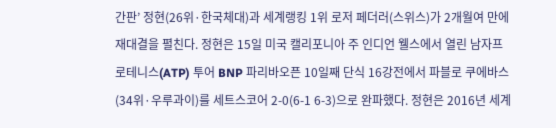간판’ 정현(26위·한국체대)과 세계랭킹 1위 로저 페더러(스위스)가 2개월여 만에 재대결을 펼친다. 정현은 15일 미국 캘리포니아 주 인디언 웰스에서 열린 남자프로테니스(ATP) 투어 BNP 파리바오픈 10일째 단식 16강전에서 파블로 쿠에바스(34위·우루과이)를 세트스코어 2-0(6-1 6-3)으로 완파했다. 정현은 2016년 세계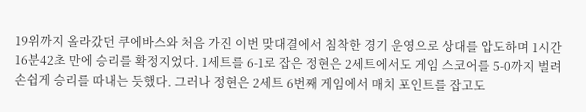19위까지 올라갔던 쿠에바스와 처음 가진 이번 맞대결에서 침착한 경기 운영으로 상대를 압도하며 1시간16분42초 만에 승리를 확정지었다. 1세트를 6-1로 잡은 정현은 2세트에서도 게임 스코어를 5-0까지 벌려 손쉽게 승리를 따내는 듯했다. 그러나 정현은 2세트 6번째 게임에서 매치 포인트를 잡고도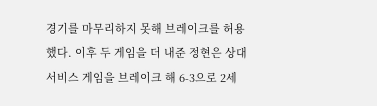경기를 마무리하지 못해 브레이크를 허용했다. 이후 두 게임을 더 내준 정현은 상대 서비스 게임을 브레이크 해 6-3으로 2세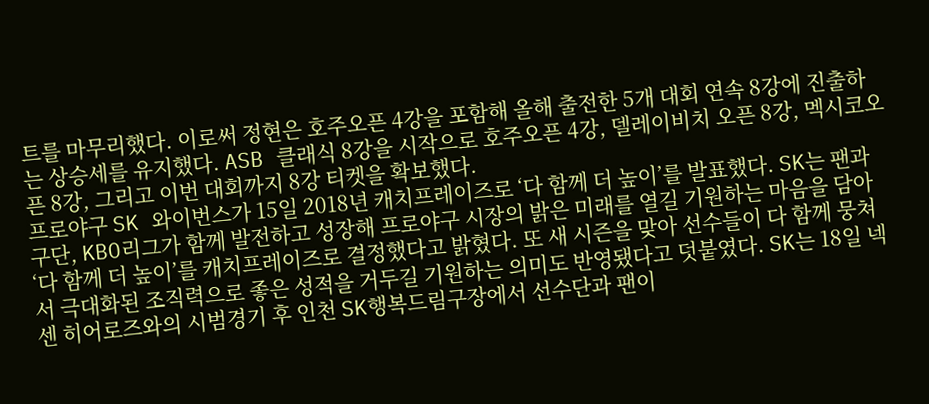트를 마무리했다. 이로써 정현은 호주오픈 4강을 포함해 올해 출전한 5개 대회 연속 8강에 진출하는 상승세를 유지했다. ASB 클래식 8강을 시작으로 호주오픈 4강, 델레이비치 오픈 8강, 멕시코오픈 8강, 그리고 이번 대회까지 8강 티켓을 확보했다.
프로야구 SK 와이번스가 15일 2018년 캐치프레이즈로 ‘다 함께 더 높이’를 발표했다. SK는 팬과 구단, KBO리그가 함께 발전하고 성장해 프로야구 시장의 밝은 미래를 열길 기원하는 마음을 담아 ‘다 함께 더 높이’를 캐치프레이즈로 결정했다고 밝혔다. 또 새 시즌을 맞아 선수들이 다 함께 뭉쳐서 극대화된 조직력으로 좋은 성적을 거두길 기원하는 의미도 반영됐다고 덧붙였다. SK는 18일 넥센 히어로즈와의 시범경기 후 인천 SK행복드림구장에서 선수단과 팬이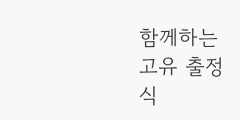함께하는 고유 출정식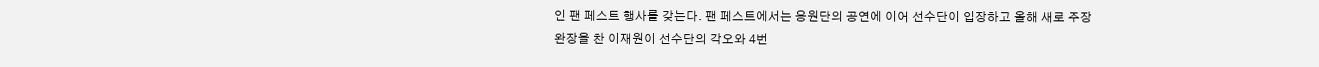인 팬 페스트 행사를 갖는다. 팬 페스트에서는 응원단의 공연에 이어 선수단이 입장하고 올해 새로 주장 완장을 찬 이재원이 선수단의 각오와 4번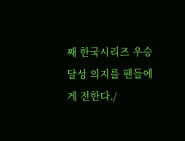째 한국시리즈 우승 달성 의지를 팬들에게 전한다./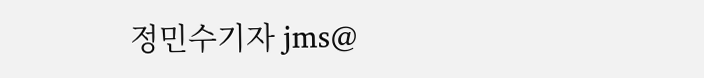정민수기자 jms@